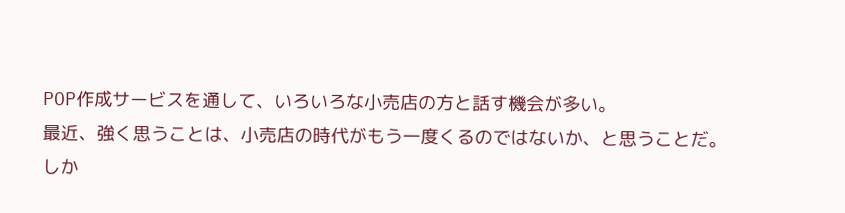POP作成サービスを通して、いろいろな小売店の方と話す機会が多い。
最近、強く思うことは、小売店の時代がもう一度くるのではないか、と思うことだ。
しか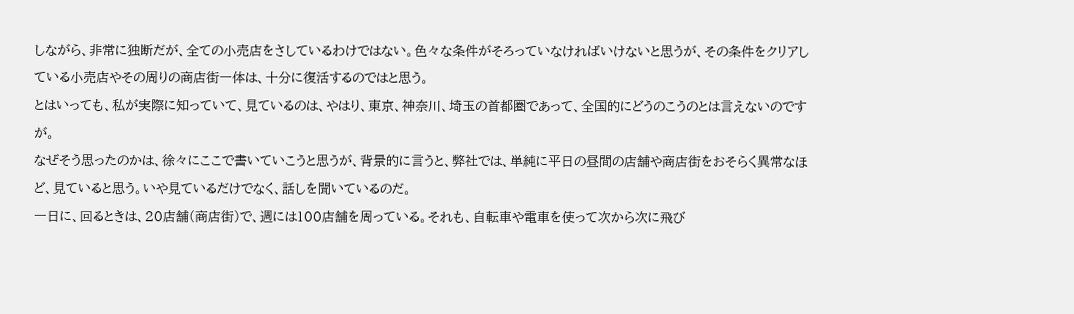しながら、非常に独断だが、全ての小売店をさしているわけではない。色々な条件がそろっていなければいけないと思うが、その条件をクリアしている小売店やその周りの商店街一体は、十分に復活するのではと思う。
とはいっても、私が実際に知っていて、見ているのは、やはり、東京、神奈川、埼玉の首都圏であって、全国的にどうのこうのとは言えないのですが。
なぜそう思ったのかは、徐々にここで書いていこうと思うが、背景的に言うと、弊社では、単純に平日の昼間の店舗や商店街をおそらく異常なほど、見ていると思う。いや見ているだけでなく、話しを聞いているのだ。
一日に、回るときは、20店舗(商店街)で、週には100店舗を周っている。それも、自転車や電車を使って次から次に飛び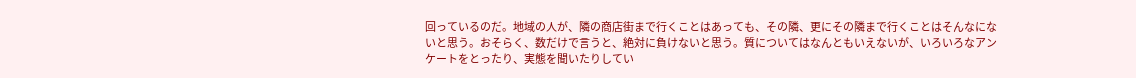回っているのだ。地域の人が、隣の商店街まで行くことはあっても、その隣、更にその隣まで行くことはそんなにないと思う。おそらく、数だけで言うと、絶対に負けないと思う。質についてはなんともいえないが、いろいろなアンケートをとったり、実態を聞いたりしてい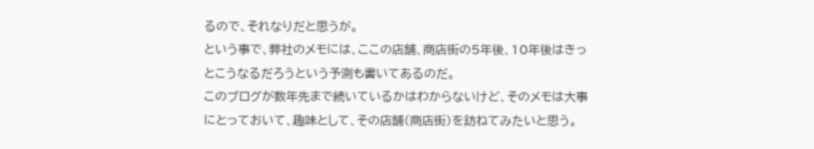るので、それなりだと思うが。
という事で、弊社のメモには、ここの店舗、商店街の5年後、10年後はきっとこうなるだろうという予測も書いてあるのだ。
このブログが数年先まで続いているかはわからないけど、そのメモは大事にとっておいて、趣味として、その店舗(商店街)を訪ねてみたいと思う。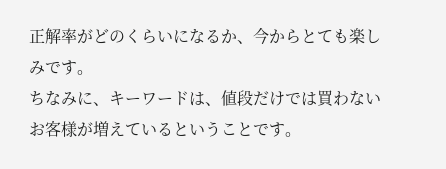正解率がどのくらいになるか、今からとても楽しみです。
ちなみに、キーワードは、値段だけでは買わないお客様が増えているということです。